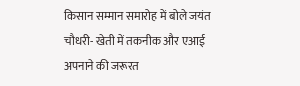किसान सम्मान समारोह में बोले जयंत चौधरी- खेती में तकनीक और एआई अपनाने की जरूरत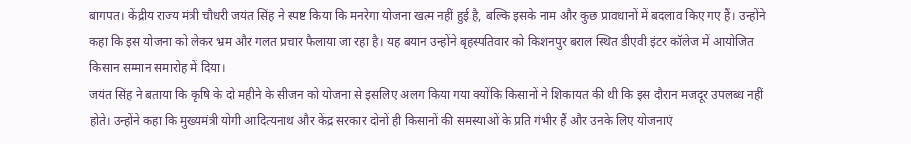बागपत। केंद्रीय राज्य मंत्री चौधरी जयंत सिंह ने स्पष्ट किया कि मनरेगा योजना खत्म नहीं हुई है, बल्कि इसके नाम और कुछ प्रावधानों में बदलाव किए गए हैं। उन्होंने कहा कि इस योजना को लेकर भ्रम और गलत प्रचार फैलाया जा रहा है। यह बयान उन्होंने बृहस्पतिवार को किशनपुर बराल स्थित डीएवी इंटर कॉलेज में आयोजित किसान सम्मान समारोह में दिया।
जयंत सिंह ने बताया कि कृषि के दो महीने के सीजन को योजना से इसलिए अलग किया गया क्योंकि किसानों ने शिकायत की थी कि इस दौरान मजदूर उपलब्ध नहीं होते। उन्होंने कहा कि मुख्यमंत्री योगी आदित्यनाथ और केंद्र सरकार दोनों ही किसानों की समस्याओं के प्रति गंभीर हैं और उनके लिए योजनाएं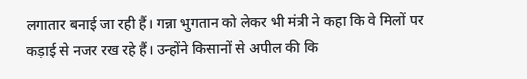लगातार बनाई जा रही हैं। गन्ना भुगतान को लेकर भी मंत्री ने कहा कि वे मिलों पर कड़ाई से नजर रख रहे हैं। उन्होंने किसानों से अपील की कि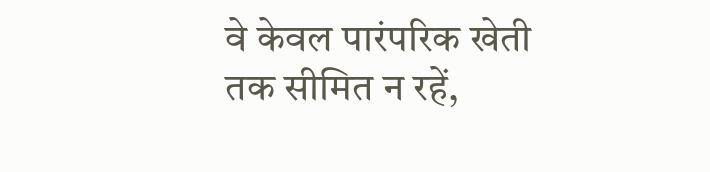वे केवल पारंपरिक खेती तक सीमित न रहें,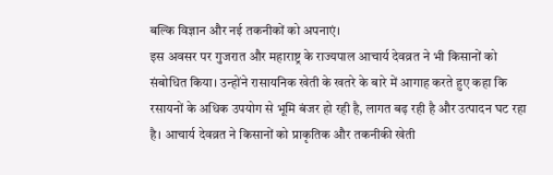बल्कि विज्ञान और नई तकनीकों को अपनाएं।
इस अवसर पर गुजरात और महाराष्ट्र के राज्यपाल आचार्य देवव्रत ने भी किसानों को संबोधित किया। उन्होंने रासायनिक खेती के खतरे के बारे में आगाह करते हुए कहा कि रसायनों के अधिक उपयोग से भूमि बंजर हो रही है, लागत बढ़ रही है और उत्पादन घट रहा है। आचार्य देवव्रत ने किसानों को प्राकृतिक और तकनीकी खेती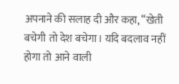अपनाने की सलाह दी और कहा, “खेती बचेगी तो देश बचेगा। यदि बदलाव नहीं होगा तो आने वाली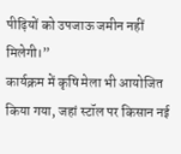पीढ़ियों को उपजाऊ जमीन नहीं मिलेगी।”
कार्यक्रम में कृषि मेला भी आयोजित किया गया, जहां स्टॉल पर किसान नई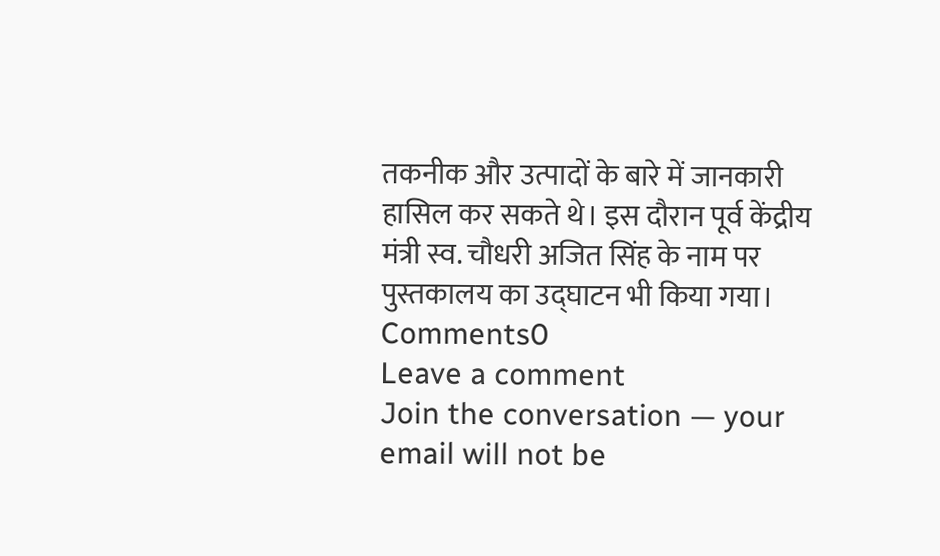तकनीक और उत्पादों के बारे में जानकारी हासिल कर सकते थे। इस दौरान पूर्व केंद्रीय मंत्री स्व. चौधरी अजित सिंह के नाम पर पुस्तकालय का उद्घाटन भी किया गया।
Comments0
Leave a comment
Join the conversation — your email will not be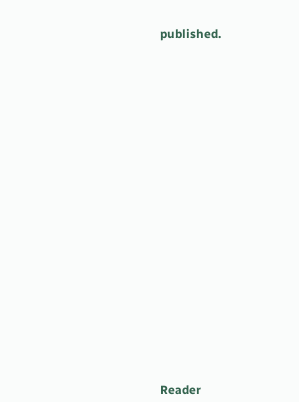published.





















Reader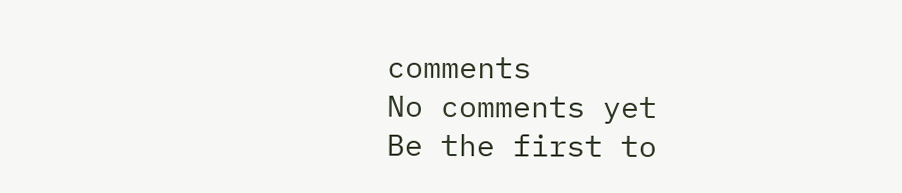comments
No comments yet
Be the first to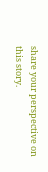share your perspective on this story.